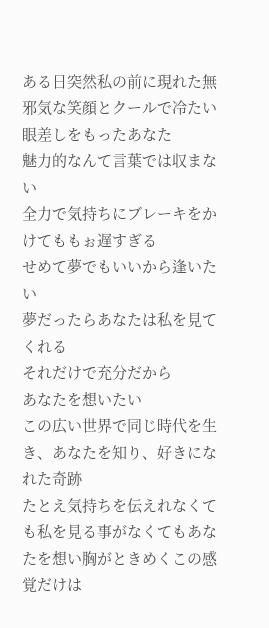ある日突然私の前に現れた無邪気な笑顔とクールで冷たい眼差しをもったあなた
魅力的なんて言葉では収まない
全力で気持ちにブレーキをかけてももぉ遅すぎる
せめて夢でもいいから逢いたい
夢だったらあなたは私を見てくれる
それだけで充分だから
あなたを想いたい
この広い世界で同じ時代を生き、あなたを知り、好きになれた奇跡
たとえ気持ちを伝えれなくても私を見る事がなくてもあなたを想い胸がときめくこの感覚だけは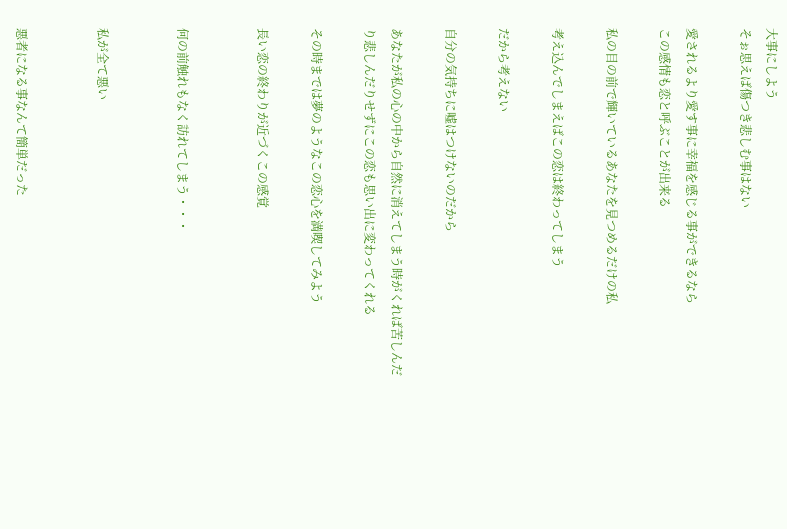大事にしよう
そぉ思えば傷つき悲しむ事はない

愛されるより愛す事に幸福を感じる事ができるなら
この感情も恋と呼ぶことが出来る

私の目の前で輝いているあなたを見つめるだけの私

考え込んでしまえばこの恋は終わってしまう

だから考えない

自分の気持ちに嘘はつけないのだから

あなたが私の心の中から自然に消えてしまう時がくれば苦しんだり悲しんだりせずにこの恋も思い出に変わってくれる

その時までは夢のようなこの恋心を満喫してみよう

長い恋の終わりが近づくこの感覚


何の前触れもなく訪れてしまう・・・


私が全て悪い


悪者になる事なんて簡単だった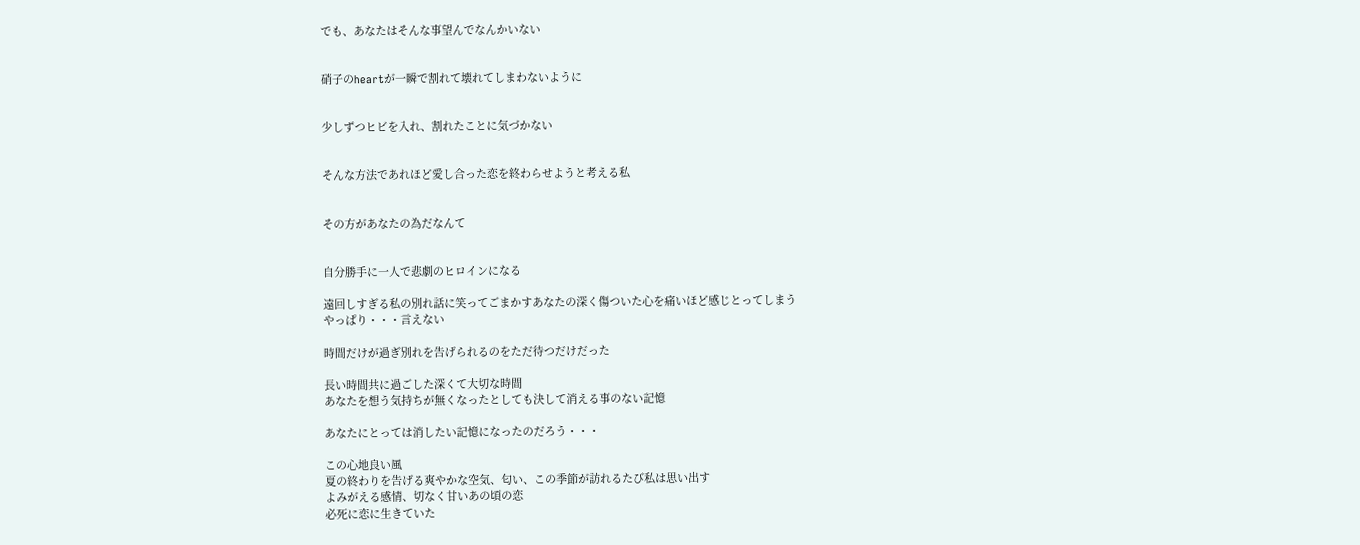でも、あなたはそんな事望んでなんかいない


硝子のheartが一瞬で割れて壊れてしまわないように


少しずつヒビを入れ、割れたことに気づかない


そんな方法であれほど愛し合った恋を終わらせようと考える私


その方があなたの為だなんて


自分勝手に一人で悲劇のヒロインになる

遠回しすぎる私の別れ話に笑ってごまかすあなたの深く傷ついた心を痛いほど感じとってしまう
やっぱり・・・言えない

時間だけが過ぎ別れを告げられるのをただ待つだけだった

長い時間共に過ごした深くて大切な時間
あなたを想う気持ちが無くなったとしても決して消える事のない記憶

あなたにとっては消したい記憶になったのだろう・・・

この心地良い風
夏の終わりを告げる爽やかな空気、匂い、この季節が訪れるたび私は思い出す
よみがえる感情、切なく甘いあの頃の恋
必死に恋に生きていた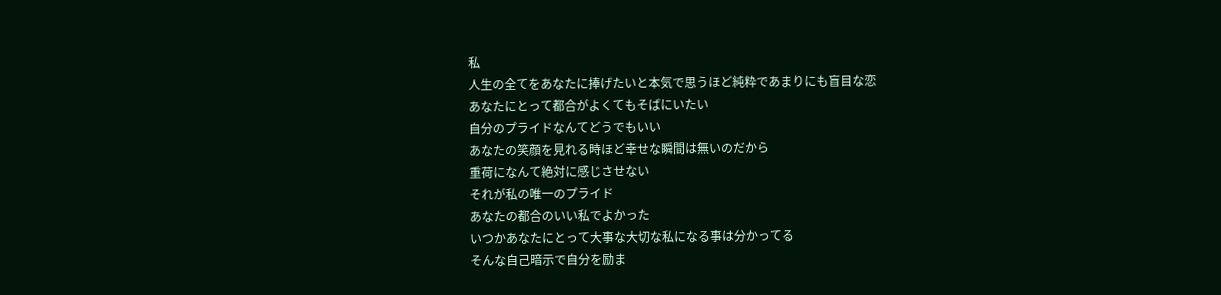私
人生の全てをあなたに捧げたいと本気で思うほど純粋であまりにも盲目な恋
あなたにとって都合がよくてもそばにいたい
自分のプライドなんてどうでもいい
あなたの笑顔を見れる時ほど幸せな瞬間は無いのだから
重荷になんて絶対に感じさせない
それが私の唯一のプライド
あなたの都合のいい私でよかった
いつかあなたにとって大事な大切な私になる事は分かってる
そんな自己暗示で自分を励ま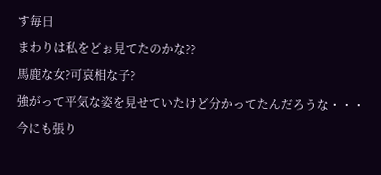す毎日
まわりは私をどぉ見てたのかな??
馬鹿な女?可哀相な子?
強がって平気な姿を見せていたけど分かってたんだろうな・・・
今にも張り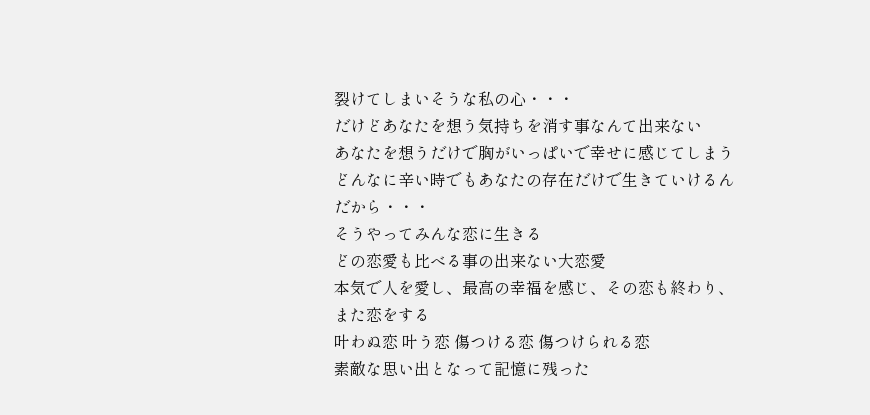裂けてしまいそうな私の心・・・
だけどあなたを想う気持ちを消す事なんて出来ない
あなたを想うだけで胸がいっぱいで幸せに感じてしまう
どんなに辛い時でもあなたの存在だけで生きていけるんだから・・・
そうやってみんな恋に生きる
どの恋愛も比べる事の出来ない大恋愛
本気で人を愛し、最高の幸福を感じ、その恋も終わり、また恋をする
叶わぬ恋 叶う恋 傷つける恋 傷つけられる恋
素敵な思い出となって記憶に残った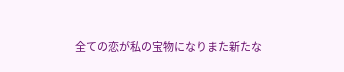全ての恋が私の宝物になりまた新たな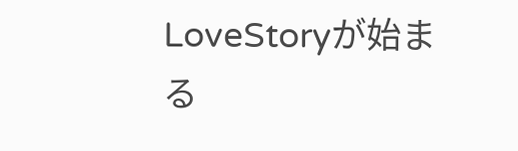LoveStoryが始まる